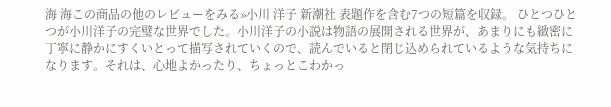海 海この商品の他のレビューをみる»小川 洋子 新潮社 表題作を含む7つの短篇を収録。 ひとつひとつが小川洋子の完璧な世界でした。小川洋子の小説は物語の展開される世界が、あまりにも緻密に丁寧に静かにすくいとって描写されていくので、読んでいると閉じ込められているような気持ちになります。それは、心地よかったり、ちょっとこわかっ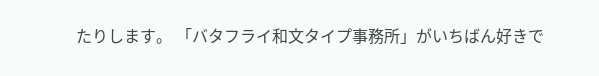たりします。 「バタフライ和文タイプ事務所」がいちばん好きで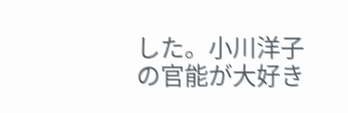した。小川洋子の官能が大好き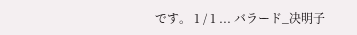です。 1 / 1 ... バラード_决明子